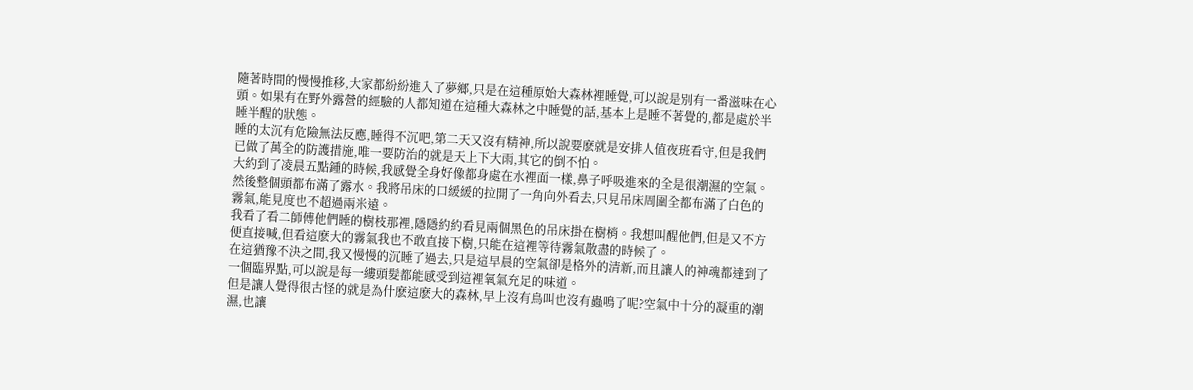隨著時間的慢慢推移,大家都紛紛進入了夢鄉,只是在這種原始大森林裡睡覺,可以說是別有一番滋味在心頭。如果有在野外露營的經驗的人都知道在這種大森林之中睡覺的話,基本上是睡不著覺的,都是處於半睡半醒的狀態。
睡的太沉有危險無法反應,睡得不沉吧,第二天又沒有精神,所以說要麽就是安排人值夜班看守,但是我們已做了萬全的防護措施,唯一要防治的就是天上下大雨,其它的倒不怕。
大約到了凌晨五點鍾的時候,我感覺全身好像都身處在水裡面一樣,鼻子呼吸進來的全是很潮濕的空氣。然後整個頭都布滿了露水。我將吊床的口緩緩的拉開了一角向外看去,只見吊床周圍全都布滿了白色的霧氣,能見度也不超過兩米遠。
我看了看二師傅他們睡的樹枝那裡,隱隱約約看見兩個黑色的吊床掛在樹梢。我想叫醒他們,但是又不方便直接喊,但看這麽大的霧氣我也不敢直接下樹,只能在這裡等待霧氣散盡的時候了。
在這猶豫不決之間,我又慢慢的沉睡了過去,只是這早晨的空氣卻是格外的清新,而且讓人的神魂都達到了一個臨界點,可以說是每一縷頭髮都能感受到這裡氧氣充足的味道。
但是讓人覺得很古怪的就是為什麽這麽大的森林,早上沒有鳥叫也沒有蟲鳴了呢?空氣中十分的凝重的潮濕,也讓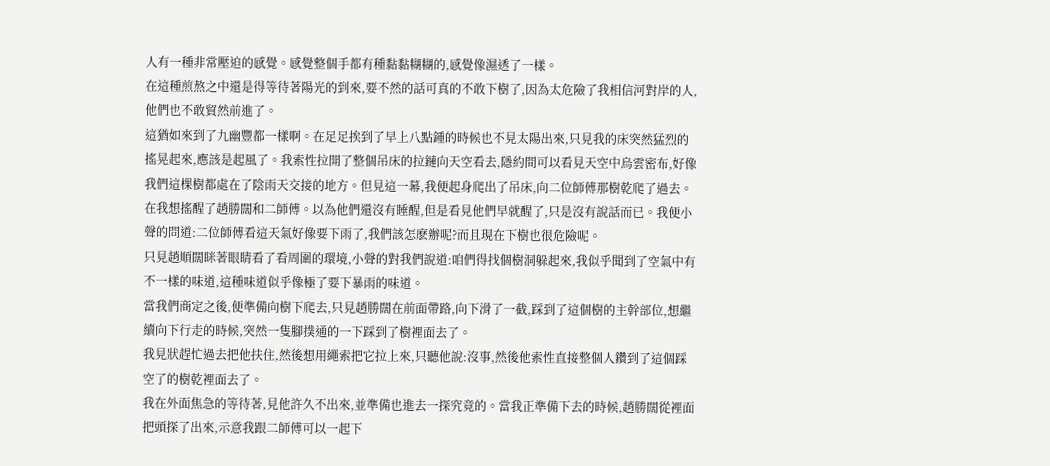人有一種非常壓迫的感覺。感覺整個手都有種黏黏糊糊的,感覺像濕透了一樣。
在這種煎熬之中還是得等待著陽光的到來,要不然的話可真的不敢下樹了,因為太危險了我相信河對岸的人,他們也不敢貿然前進了。
這猶如來到了九幽豐都一樣啊。在足足挨到了早上八點鍾的時候也不見太陽出來,只見我的床突然猛烈的搖晃起來,應該是起風了。我索性拉開了整個吊床的拉鏈向天空看去,隱約間可以看見天空中烏雲密布,好像我們這棵樹都處在了陰雨天交接的地方。但見這一幕,我便起身爬出了吊床,向二位師傅那樹乾爬了過去。
在我想搖醒了趙勝闊和二師傅。以為他們還沒有睡醒,但是看見他們早就醒了,只是沒有說話而已。我便小聲的問道:二位師傅看這天氣好像要下雨了,我們該怎麽辦呢?而且現在下樹也很危險呢。
只見趙順闊眯著眼睛看了看周圍的環境,小聲的對我們說道:咱們得找個樹洞躲起來,我似乎聞到了空氣中有不一樣的味道,這種味道似乎像極了要下暴雨的味道。
當我們商定之後,便準備向樹下爬去,只見趙勝闊在前面帶路,向下滑了一截,踩到了這個樹的主幹部位,想繼續向下行走的時候,突然一隻腳撲通的一下踩到了樹裡面去了。
我見狀趕忙過去把他扶住,然後想用繩索把它拉上來,只聽他說:沒事,然後他索性直接整個人鑽到了這個踩空了的樹乾裡面去了。
我在外面焦急的等待著,見他許久不出來,並準備也進去一探究竟的。當我正準備下去的時候,趙勝闊從裡面把頭探了出來,示意我跟二師傅可以一起下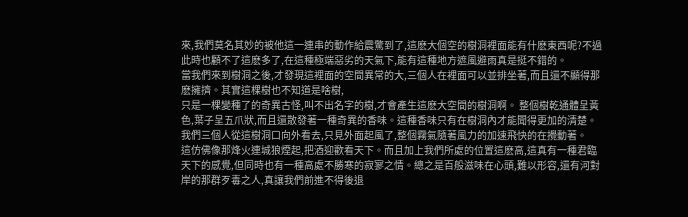來,我們莫名其妙的被他這一連串的動作給震驚到了,這麽大個空的樹洞裡面能有什麽東西呢?不過此時也顧不了這麽多了,在這種極端惡劣的天氣下,能有這種地方遮風避雨真是挺不錯的。
當我們來到樹洞之後,才發現這裡面的空間異常的大,三個人在裡面可以並排坐著,而且還不顯得那麽擁擠。其實這棵樹也不知道是啥樹,
只是一棵變種了的奇異古怪,叫不出名字的樹,才會產生這麽大空間的樹洞啊。 整個樹乾通體呈黃色,葉子呈五爪狀,而且還散發著一種奇異的香味。這種香味只有在樹洞內才能聞得更加的清楚。我們三個人從這樹洞口向外看去,只見外面起風了,整個霧氣隨著風力的加速飛快的在攪動著。
這仿佛像那烽火連城狼煙起,把酒迎歡看天下。而且加上我們所處的位置這麽高,這真有一種君臨天下的感覺,但同時也有一種高處不勝寒的寂寥之情。總之是百般滋味在心頭,難以形容,還有河對岸的那群歹毒之人,真讓我們前進不得後退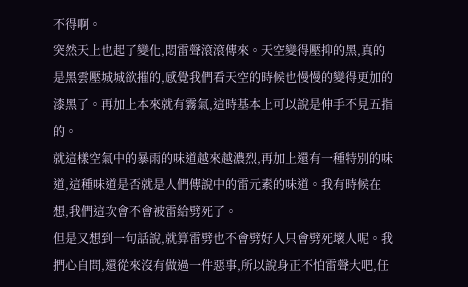不得啊。
突然天上也起了變化,悶雷聲滾滾傳來。天空變得壓抑的黑,真的是黑雲壓城城欲摧的,感覺我們看天空的時候也慢慢的變得更加的漆黑了。再加上本來就有霧氣,這時基本上可以說是伸手不見五指的。
就這樣空氣中的暴雨的味道越來越濃烈,再加上還有一種特別的味道,這種味道是否就是人們傳說中的雷元素的味道。我有時候在想,我們這次會不會被雷給劈死了。
但是又想到一句話說,就算雷劈也不會劈好人只會劈死壞人呢。我捫心自問,還從來沒有做過一件惡事,所以說身正不怕雷聲大吧,任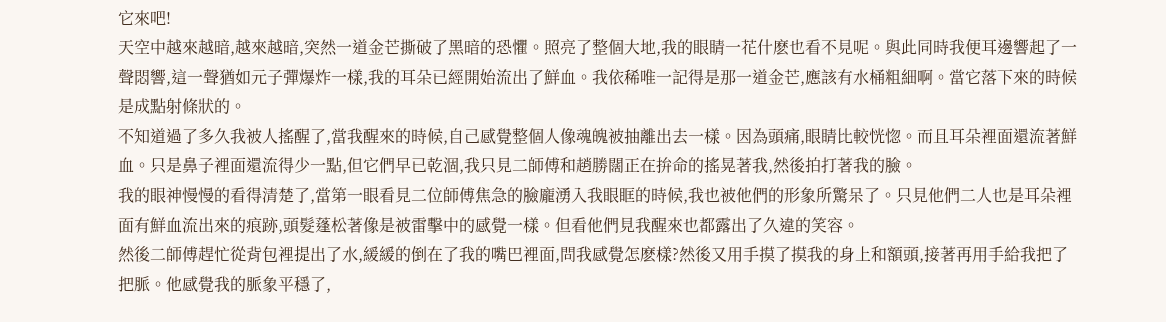它來吧!
天空中越來越暗,越來越暗,突然一道金芒撕破了黑暗的恐懼。照亮了整個大地,我的眼睛一花什麽也看不見呢。與此同時我便耳邊響起了一聲悶響,這一聲猶如元子彈爆炸一樣,我的耳朵已經開始流出了鮮血。我依稀唯一記得是那一道金芒,應該有水桶粗細啊。當它落下來的時候是成點射條狀的。
不知道過了多久我被人搖醒了,當我醒來的時候,自己感覺整個人像魂魄被抽離出去一樣。因為頭痛,眼睛比較恍惚。而且耳朵裡面還流著鮮血。只是鼻子裡面還流得少一點,但它們早已乾涸,我只見二師傅和趙勝闊正在拚命的搖晃著我,然後拍打著我的臉。
我的眼神慢慢的看得清楚了,當第一眼看見二位師傅焦急的臉龐湧入我眼眶的時候,我也被他們的形象所驚呆了。只見他們二人也是耳朵裡面有鮮血流出來的痕跡,頭髮蓬松著像是被雷擊中的感覺一樣。但看他們見我醒來也都露出了久違的笑容。
然後二師傅趕忙從背包裡提出了水,緩緩的倒在了我的嘴巴裡面,問我感覺怎麽樣?然後又用手摸了摸我的身上和額頭,接著再用手給我把了把脈。他感覺我的脈象平穩了,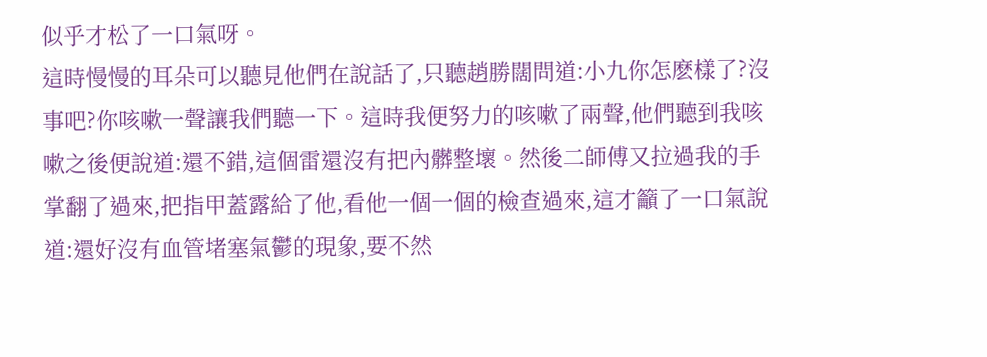似乎才松了一口氣呀。
這時慢慢的耳朵可以聽見他們在說話了,只聽趙勝闊問道:小九你怎麽樣了?沒事吧?你咳嗽一聲讓我們聽一下。這時我便努力的咳嗽了兩聲,他們聽到我咳嗽之後便說道:還不錯,這個雷還沒有把內髒整壞。然後二師傅又拉過我的手掌翻了過來,把指甲蓋露給了他,看他一個一個的檢查過來,這才籲了一口氣說道:還好沒有血管堵塞氣鬱的現象,要不然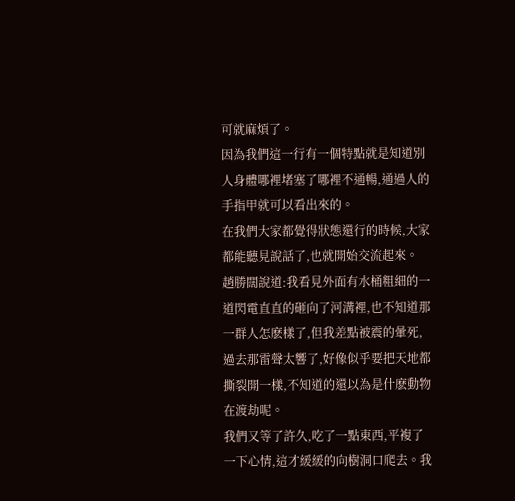可就麻煩了。
因為我們這一行有一個特點就是知道別人身體哪裡堵塞了哪裡不通暢,通過人的手指甲就可以看出來的。
在我們大家都覺得狀態還行的時候,大家都能聽見說話了,也就開始交流起來。
趙勝闊說道:我看見外面有水桶粗細的一道閃電直直的砸向了河溝裡,也不知道那一群人怎麽樣了,但我差點被震的暈死,過去那雷聲太響了,好像似乎要把天地都撕裂開一樣,不知道的還以為是什麽動物在渡劫呢。
我們又等了許久,吃了一點東西,平複了一下心情,這才緩緩的向樹洞口爬去。我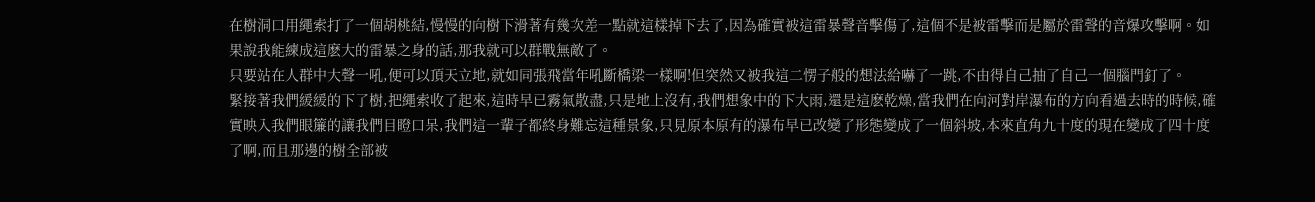在樹洞口用繩索打了一個胡桃結,慢慢的向樹下滑著有幾次差一點就這樣掉下去了,因為確實被這雷暴聲音擊傷了,這個不是被雷擊而是屬於雷聲的音爆攻擊啊。如果說我能練成這麽大的雷暴之身的話,那我就可以群戰無敵了。
只要站在人群中大聲一吼,便可以頂天立地,就如同張飛當年吼斷橋梁一樣啊!但突然又被我這二愣子般的想法給嚇了一跳,不由得自己抽了自己一個腦門釘了。
緊接著我們緩緩的下了樹,把繩索收了起來,這時早已霧氣散盡,只是地上沒有,我們想象中的下大雨,還是這麽乾燥,當我們在向河對岸瀑布的方向看過去時的時候,確實映入我們眼簾的讓我們目瞪口呆,我們這一輩子都終身難忘這種景象,只見原本原有的瀑布早已改變了形態變成了一個斜坡,本來直角九十度的現在變成了四十度了啊,而且那邊的樹全部被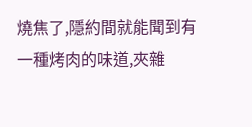燒焦了,隱約間就能聞到有一種烤肉的味道,夾雜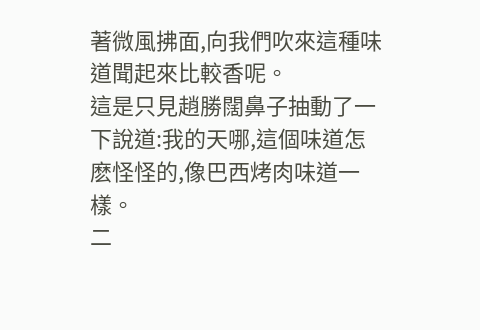著微風拂面,向我們吹來這種味道聞起來比較香呢。
這是只見趙勝闊鼻子抽動了一下說道:我的天哪,這個味道怎麽怪怪的,像巴西烤肉味道一樣。
二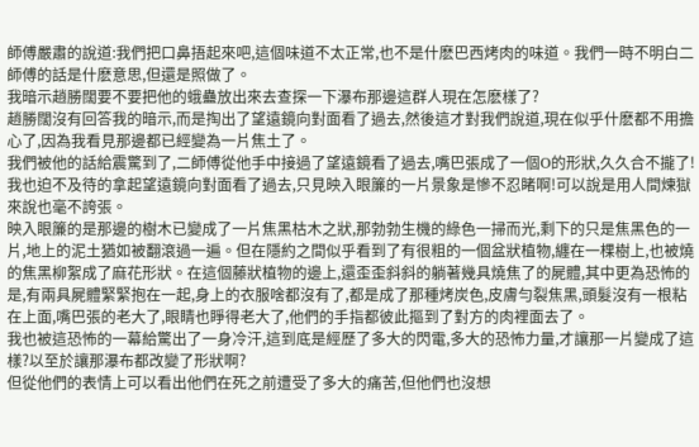師傅嚴肅的說道:我們把口鼻捂起來吧,這個味道不太正常,也不是什麽巴西烤肉的味道。我們一時不明白二師傅的話是什麽意思,但還是照做了。
我暗示趙勝闊要不要把他的蛾蠱放出來去查探一下瀑布那邊這群人現在怎麽樣了?
趙勝闊沒有回答我的暗示,而是掏出了望遠鏡向對面看了過去,然後這才對我們說道,現在似乎什麽都不用擔心了,因為我看見那邊都已經變為一片焦土了。
我們被他的話給震驚到了,二師傅從他手中接過了望遠鏡看了過去,嘴巴張成了一個O的形狀,久久合不攏了!
我也迫不及待的拿起望遠鏡向對面看了過去,只見映入眼簾的一片景象是慘不忍睹啊!可以說是用人間煉獄來說也毫不誇張。
映入眼簾的是那邊的樹木已變成了一片焦黑枯木之狀,那勃勃生機的綠色一掃而光,剩下的只是焦黑色的一片,地上的泥土猶如被翻滾過一遍。但在隱約之間似乎看到了有很粗的一個盆狀植物,纏在一棵樹上,也被燒的焦黑柳絮成了麻花形狀。在這個藤狀植物的邊上,還歪歪斜斜的躺著幾具燒焦了的屍體,其中更為恐怖的是,有兩具屍體緊緊抱在一起,身上的衣服啥都沒有了,都是成了那種烤炭色,皮膚勻裂焦黑,頭髮沒有一根粘在上面,嘴巴張的老大了,眼睛也睜得老大了,他們的手指都彼此摳到了對方的肉裡面去了。
我也被這恐怖的一幕給驚出了一身冷汗,這到底是經歷了多大的閃電,多大的恐怖力量,才讓那一片變成了這樣?以至於讓那瀑布都改變了形狀啊?
但從他們的表情上可以看出他們在死之前遭受了多大的痛苦,但他們也沒想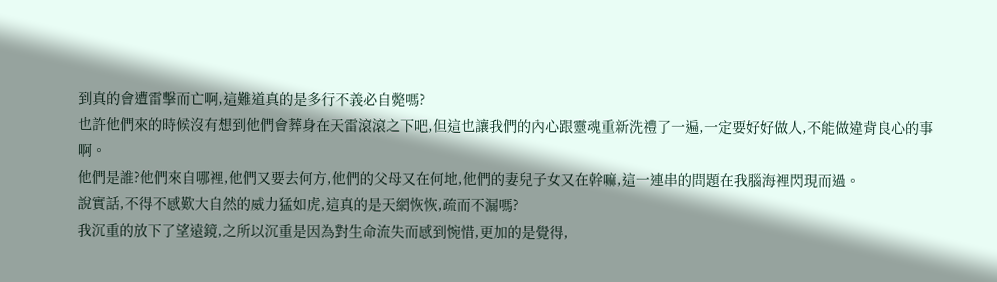到真的會遭雷擊而亡啊,這難道真的是多行不義必自斃嗎?
也許他們來的時候沒有想到他們會葬身在天雷滾滾之下吧,但這也讓我們的內心跟靈魂重新洗禮了一遍,一定要好好做人,不能做違背良心的事啊。
他們是誰?他們來自哪裡,他們又要去何方,他們的父母又在何地,他們的妻兒子女又在幹嘛,這一連串的問題在我腦海裡閃現而過。
說實話,不得不感歎大自然的威力猛如虎,這真的是天網恢恢,疏而不漏嗎?
我沉重的放下了望遠鏡,之所以沉重是因為對生命流失而感到惋惜,更加的是覺得,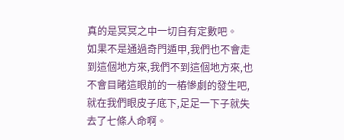真的是冥冥之中一切自有定數吧。
如果不是通過奇門遁甲,我們也不會走到這個地方來,我們不到這個地方來,也不會目睹這眼前的一樁慘劇的發生吧,就在我們眼皮子底下,足足一下子就失去了七條人命啊。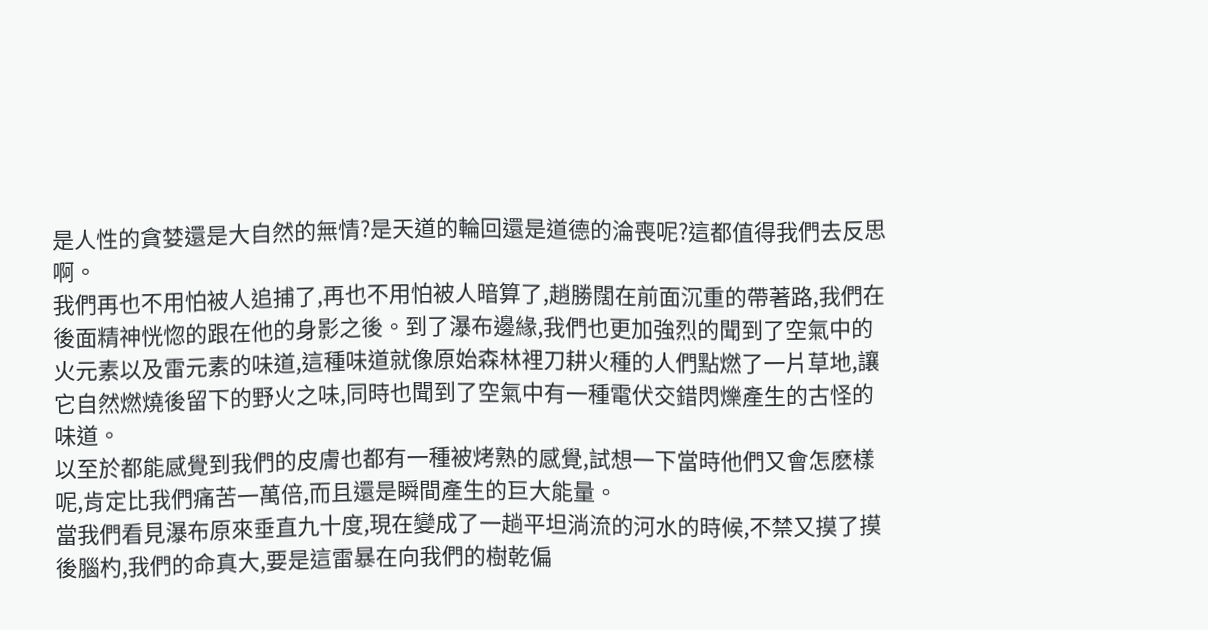是人性的貪婪還是大自然的無情?是天道的輪回還是道德的淪喪呢?這都值得我們去反思啊。
我們再也不用怕被人追捕了,再也不用怕被人暗算了,趙勝闊在前面沉重的帶著路,我們在後面精神恍惚的跟在他的身影之後。到了瀑布邊緣,我們也更加強烈的聞到了空氣中的火元素以及雷元素的味道,這種味道就像原始森林裡刀耕火種的人們點燃了一片草地,讓它自然燃燒後留下的野火之味,同時也聞到了空氣中有一種電伏交錯閃爍產生的古怪的味道。
以至於都能感覺到我們的皮膚也都有一種被烤熟的感覺,試想一下當時他們又會怎麽樣呢,肯定比我們痛苦一萬倍,而且還是瞬間產生的巨大能量。
當我們看見瀑布原來垂直九十度,現在變成了一趟平坦淌流的河水的時候,不禁又摸了摸後腦杓,我們的命真大,要是這雷暴在向我們的樹乾偏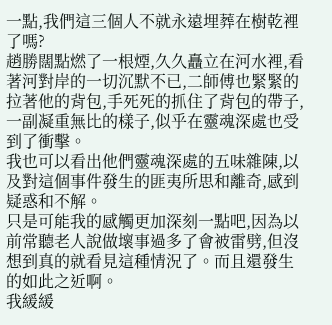一點,我們這三個人不就永遠埋葬在樹乾裡了嗎?
趙勝闊點燃了一根煙,久久矗立在河水裡,看著河對岸的一切沉默不已,二師傅也緊緊的拉著他的背包,手死死的抓住了背包的帶子,一副凝重無比的樣子,似乎在靈魂深處也受到了衝擊。
我也可以看出他們靈魂深處的五味雜陳,以及對這個事件發生的匪夷所思和離奇,感到疑惑和不解。
只是可能我的感觸更加深刻一點吧,因為以前常聽老人說做壞事過多了會被雷劈,但沒想到真的就看見這種情況了。而且還發生的如此之近啊。
我緩緩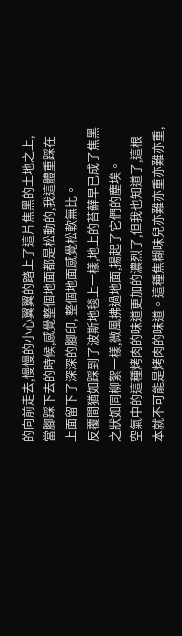的向前走去,慢慢的小心翼翼的踏上了這片焦黑的土地之上,當腳踩下去的時候,感覺整個地面都是松動的,我這體重踩在上面留下了深深的腳印, 整個地面感覺松軟無比。
反覆間猶如踩到了波斯地毯上一樣,地上的苔蘚早已成了焦黑之狀如同柳絮一樣,微風拂過地面,揚起了它們的塵埃。
空氣中的這種烤肉的味道更加的濃烈了,但我也知道了,這根本就不可能是烤肉的味道。這種焦糊味兒亦難亦重亦難亦重,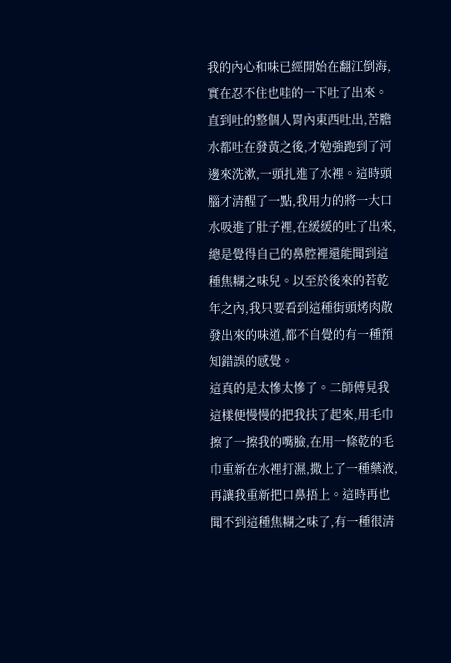我的內心和味已經開始在翻江倒海,實在忍不住也哇的一下吐了出來。直到吐的整個人胃內東西吐出,苦膽水都吐在發黃之後,才勉強跑到了河邊來洗漱,一頭扎進了水裡。這時頭腦才清醒了一點,我用力的將一大口水吸進了肚子裡,在緩緩的吐了出來,總是覺得自己的鼻腔裡還能聞到這種焦糊之味兒。以至於後來的若乾年之內,我只要看到這種街頭烤肉散發出來的味道,都不自覺的有一種預知錯誤的感覺。
這真的是太慘太慘了。二師傅見我這樣便慢慢的把我扶了起來,用毛巾擦了一擦我的嘴臉,在用一條乾的毛巾重新在水裡打濕,撒上了一種藥液,再讓我重新把口鼻捂上。這時再也聞不到這種焦糊之味了,有一種很清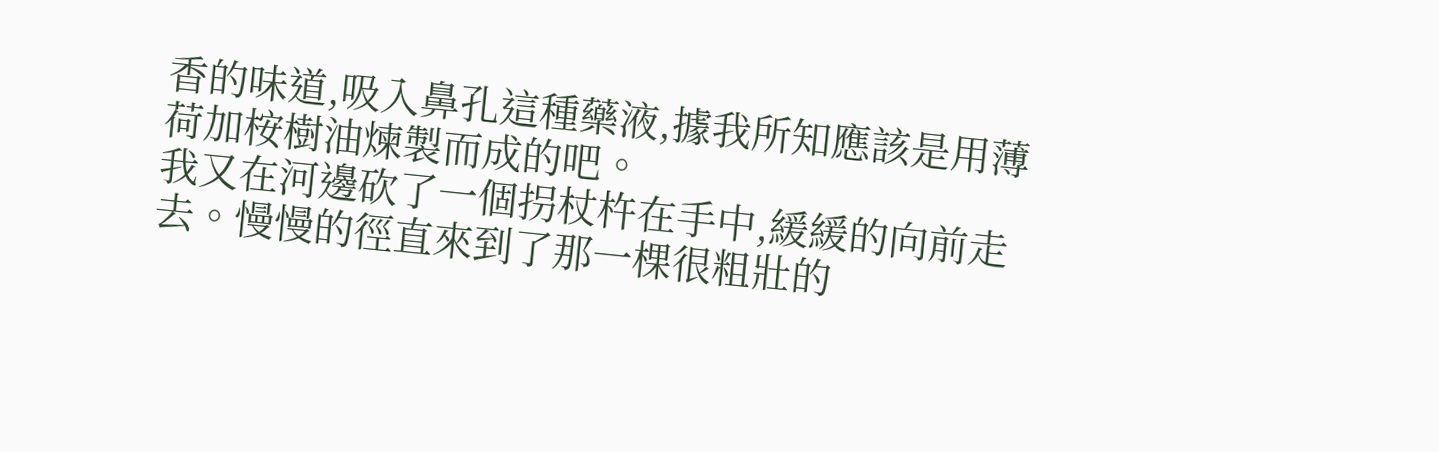香的味道,吸入鼻孔這種藥液,據我所知應該是用薄荷加桉樹油煉製而成的吧。
我又在河邊砍了一個拐杖杵在手中,緩緩的向前走去。慢慢的徑直來到了那一棵很粗壯的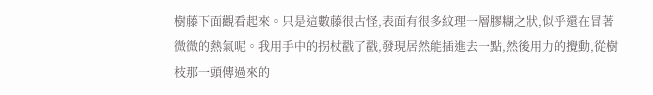樹藤下面觀看起來。只是這數藤很古怪,表面有很多紋理一層膠糊之狀,似乎還在冒著微微的熱氣呢。我用手中的拐杖戳了戳,發現居然能插進去一點,然後用力的攪動,從樹枝那一頭傳過來的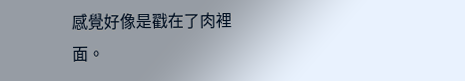感覺好像是戳在了肉裡面。